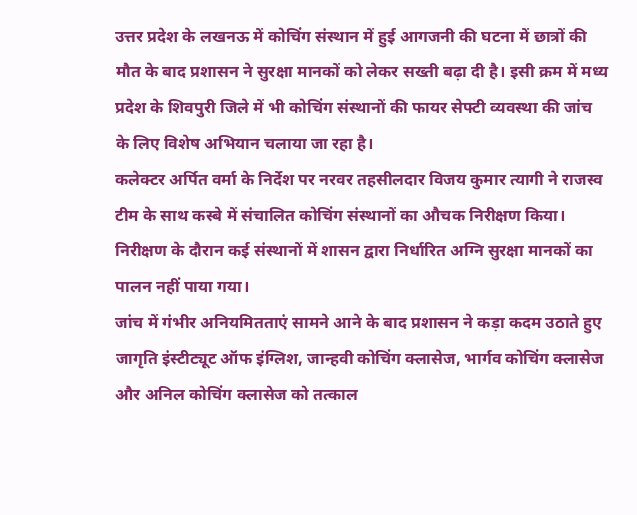उत्तर प्रदेश के लखनऊ में कोचिंग संस्थान में हुई आगजनी की घटना में छात्रों की मौत के बाद प्रशासन ने सुरक्षा मानकों को लेकर सख्ती बढ़ा दी है। इसी क्रम में मध्य प्रदेश के शिवपुरी जिले में भी कोचिंग संस्थानों की फायर सेफ्टी व्यवस्था की जांच के लिए विशेष अभियान चलाया जा रहा है।
कलेक्टर अर्पित वर्मा के निर्देश पर नरवर तहसीलदार विजय कुमार त्यागी ने राजस्व टीम के साथ कस्बे में संचालित कोचिंग संस्थानों का औचक निरीक्षण किया। निरीक्षण के दौरान कई संस्थानों में शासन द्वारा निर्धारित अग्नि सुरक्षा मानकों का पालन नहीं पाया गया।
जांच में गंभीर अनियमितताएं सामने आने के बाद प्रशासन ने कड़ा कदम उठाते हुए जागृति इंस्टीट्यूट ऑफ इंग्लिश, जान्हवी कोचिंग क्लासेज, भार्गव कोचिंग क्लासेज और अनिल कोचिंग क्लासेज को तत्काल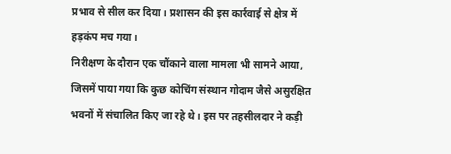प्रभाव से सील कर दिया। प्रशासन की इस कार्रवाई से क्षेत्र में हड़कंप मच गया।
निरीक्षण के दौरान एक चौंकाने वाला मामला भी सामने आया, जिसमें पाया गया कि कुछ कोचिंग संस्थान गोदाम जैसे असुरक्षित भवनों में संचालित किए जा रहे थे। इस पर तहसीलदार ने कड़ी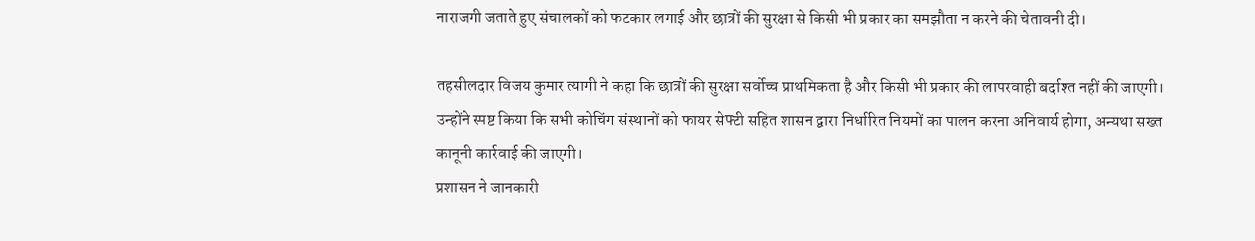नाराजगी जताते हुए संचालकों को फटकार लगाई और छात्रों की सुरक्षा से किसी भी प्रकार का समझौता न करने की चेतावनी दी।

तहसीलदार विजय कुमार त्यागी ने कहा कि छात्रों की सुरक्षा सर्वोच्च प्राथमिकता है और किसी भी प्रकार की लापरवाही बर्दाश्त नहीं की जाएगी। उन्होंने स्पष्ट किया कि सभी कोचिंग संस्थानों को फायर सेफ्टी सहित शासन द्वारा निर्धारित नियमों का पालन करना अनिवार्य होगा, अन्यथा सख्त कानूनी कार्रवाई की जाएगी।
प्रशासन ने जानकारी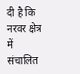दी है कि नरवर क्षेत्र में संचालित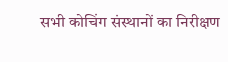सभी कोचिंग संस्थानों का निरीक्षण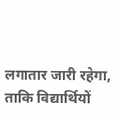लगातार जारी रहेगा, ताकि विद्यार्थियों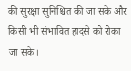की सुरक्षा सुनिश्चित की जा सके और किसी भी संभावित हादसे को रोका जा सके।